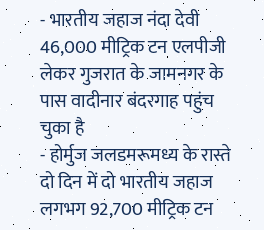- भारतीय जहाज नंदा देवी 46,000 मीट्रिक टन एलपीजी लेकर गुजरात के जामनगर के पास वादीनार बंदरगाह पहुंच चुका है
- होर्मुज जलडमरूमध्य के रास्ते दो दिन में दो भारतीय जहाज लगभग 92,700 मीट्रिक टन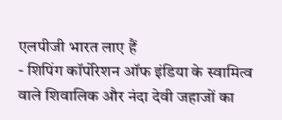एलपीजी भारत लाए हैं
- शिपिंग कॉर्पोरेशन ऑफ इंडिया के स्वामित्व वाले शिवालिक और नंदा देवी जहाजों का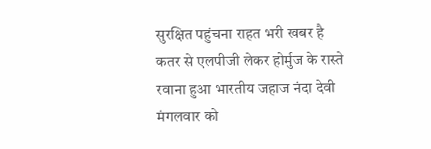सुरक्षित पहुंचना राहत भरी खबर है
कतर से एलपीजी लेकर होर्मुज के रास्ते रवाना हुआ भारतीय जहाज नंदा देवी मंगलवार को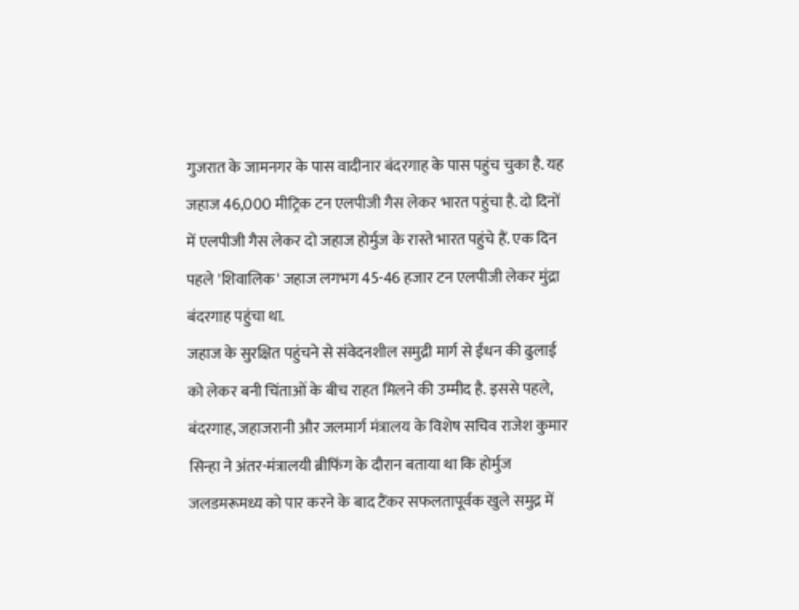गुजरात के जामनगर के पास वादीनार बंदरगाह के पास पहुंच चुका है. यह जहाज 46,000 मीट्रिक टन एलपीजी गैस लेकर भारत पहुंचा है. दो दिनों में एलपीजी गैस लेकर दो जहाज होर्मुज के रास्ते भारत पहुंचे हैं. एक दिन पहले 'शिवालिक' जहाज लगभग 45-46 हजार टन एलपीजी लेकर मुंद्रा बंदरगाह पहुंचा था.
जहाज के सुरक्षित पहुंचने से संवेदनशील समुद्री मार्ग से ईंधन की ढुलाई को लेकर बनी चिंताओं के बीच राहत मिलने की उम्मीद है. इससे पहले, बंदरगाह, जहाजरानी और जलमार्ग मंत्रालय के विशेष सचिव राजेश कुमार सिन्हा ने अंतर-मंत्रालयी ब्रीफिंग के दौरान बताया था कि होर्मुज जलडमरूमध्य को पार करने के बाद टैंकर सफलतापूर्वक खुले समुद्र में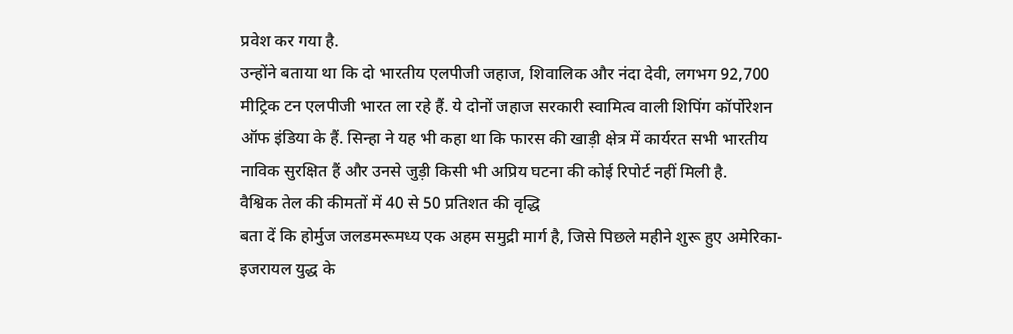प्रवेश कर गया है.
उन्होंने बताया था कि दो भारतीय एलपीजी जहाज, शिवालिक और नंदा देवी, लगभग 92,700 मीट्रिक टन एलपीजी भारत ला रहे हैं. ये दोनों जहाज सरकारी स्वामित्व वाली शिपिंग कॉर्पोरेशन ऑफ इंडिया के हैं. सिन्हा ने यह भी कहा था कि फारस की खाड़ी क्षेत्र में कार्यरत सभी भारतीय नाविक सुरक्षित हैं और उनसे जुड़ी किसी भी अप्रिय घटना की कोई रिपोर्ट नहीं मिली है.
वैश्विक तेल की कीमतों में 40 से 50 प्रतिशत की वृद्धि
बता दें कि होर्मुज जलडमरूमध्य एक अहम समुद्री मार्ग है, जिसे पिछले महीने शुरू हुए अमेरिका-इजरायल युद्ध के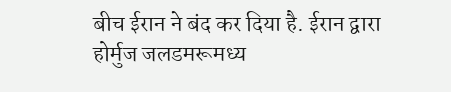बीच ईरान ने बंद कर दिया है. ईरान द्वारा होर्मुज जलडमरूमध्य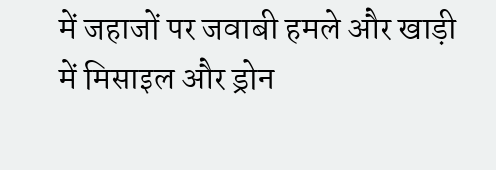में जहाजों पर जवाबी हमले और खाड़ी में मिसाइल और ड्रोन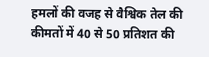हमलों की वजह से वैश्विक तेल की कीमतों में 40 से 50 प्रतिशत की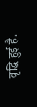वृद्धि हुई है.